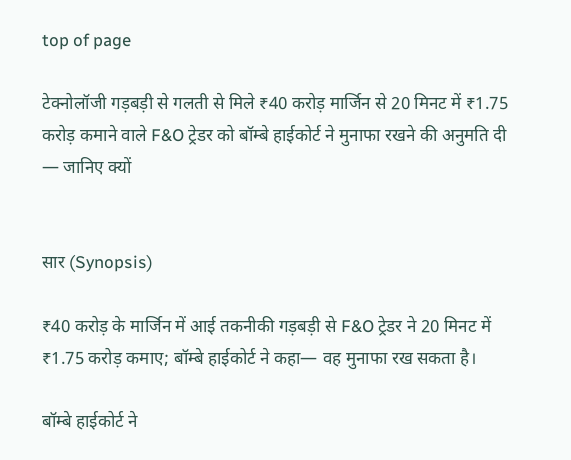top of page

टेक्नोलॉजी गड़बड़ी से गलती से मिले ₹40 करोड़ मार्जिन से 20 मिनट में ₹1.75 करोड़ कमाने वाले F&O ट्रेडर को बॉम्बे हाईकोर्ट ने मुनाफा रखने की अनुमति दी — जानिए क्यों


सार (Synopsis)

₹40 करोड़ के मार्जिन में आई तकनीकी गड़बड़ी से F&O ट्रेडर ने 20 मिनट में ₹1.75 करोड़ कमाए; बॉम्बे हाईकोर्ट ने कहा— वह मुनाफा रख सकता है।

बॉम्बे हाईकोर्ट ने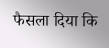फैसला दिया कि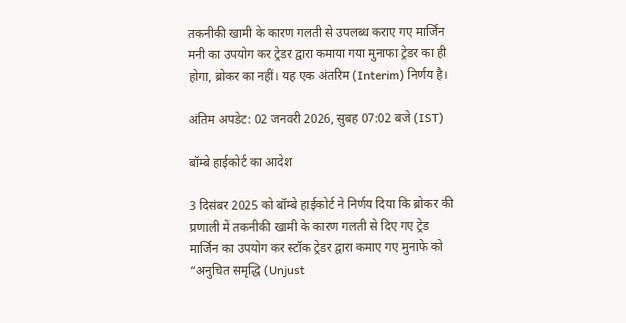तकनीकी खामी के कारण गलती से उपलब्ध कराए गए मार्जिन मनी का उपयोग कर ट्रेडर द्वारा कमाया गया मुनाफा ट्रेडर का ही होगा, ब्रोकर का नहीं। यह एक अंतरिम (Interim) निर्णय है।

अंतिम अपडेट: 02 जनवरी 2026, सुबह 07:02 बजे (IST)

बॉम्बे हाईकोर्ट का आदेश

3 दिसंबर 2025 को बॉम्बे हाईकोर्ट ने निर्णय दिया कि ब्रोकर की प्रणाली में तकनीकी खामी के कारण गलती से दिए गए ट्रेड मार्जिन का उपयोग कर स्टॉक ट्रेडर द्वारा कमाए गए मुनाफे को “अनुचित समृद्धि (Unjust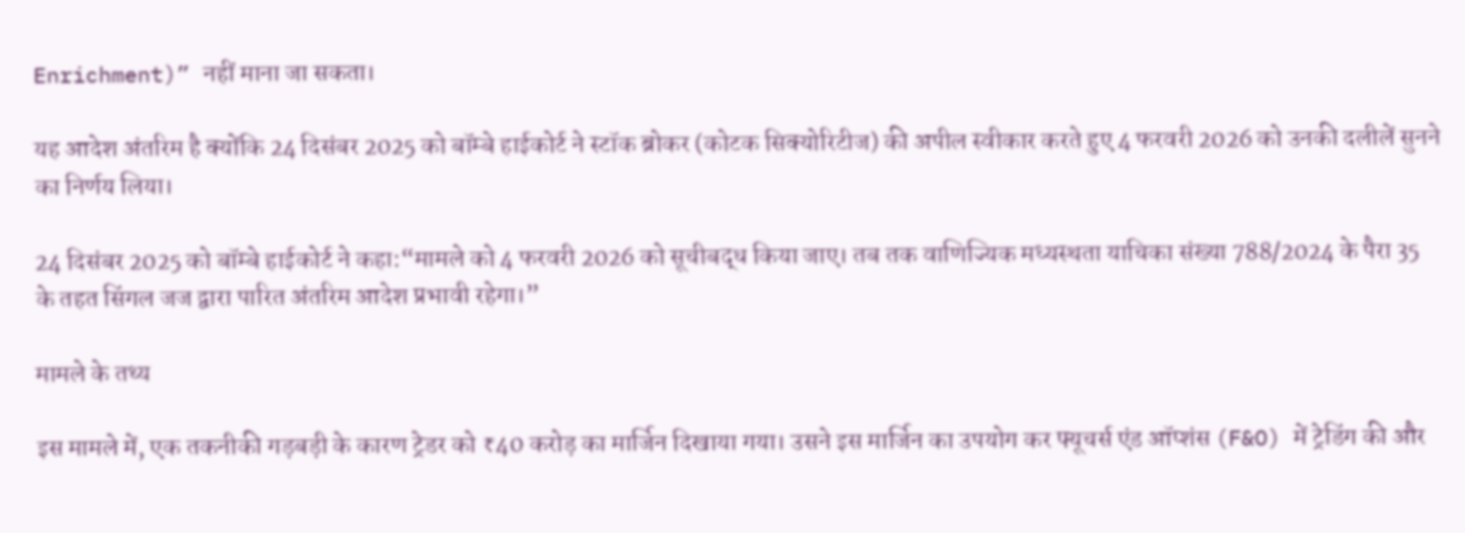Enrichment)” नहीं माना जा सकता।

यह आदेश अंतरिम है क्योंकि 24 दिसंबर 2025 को बॉम्बे हाईकोर्ट ने स्टॉक ब्रोकर (कोटक सिक्योरिटीज) की अपील स्वीकार करते हुए 4 फरवरी 2026 को उनकी दलीलें सुनने का निर्णय लिया।

24 दिसंबर 2025 को बॉम्बे हाईकोर्ट ने कहा:“मामले को 4 फरवरी 2026 को सूचीबद्ध किया जाए। तब तक वाणिज्यिक मध्यस्थता याचिका संख्या 788/2024 के पैरा 35 के तहत सिंगल जज द्वारा पारित अंतरिम आदेश प्रभावी रहेगा।”

मामले के तथ्य

इस मामले में, एक तकनीकी गड़बड़ी के कारण ट्रेडर को ₹40 करोड़ का मार्जिन दिखाया गया। उसने इस मार्जिन का उपयोग कर फ्यूचर्स एंड ऑप्शंस (F&O) में ट्रेडिंग की और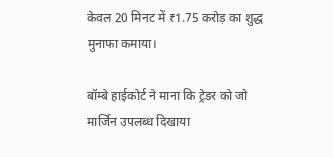केवल 20 मिनट में ₹1.75 करोड़ का शुद्ध मुनाफा कमाया।

बॉम्बे हाईकोर्ट ने माना कि ट्रेडर को जो मार्जिन उपलब्ध दिखाया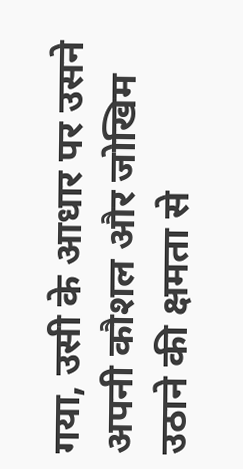गया, उसी के आधार पर उसने अपनी कौशल और जोखिम उठाने की क्षमता से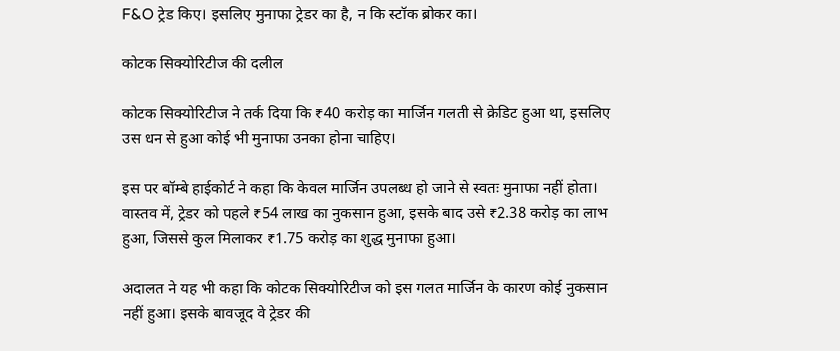F&O ट्रेड किए। इसलिए मुनाफा ट्रेडर का है, न कि स्टॉक ब्रोकर का।

कोटक सिक्योरिटीज की दलील

कोटक सिक्योरिटीज ने तर्क दिया कि ₹40 करोड़ का मार्जिन गलती से क्रेडिट हुआ था, इसलिए उस धन से हुआ कोई भी मुनाफा उनका होना चाहिए।

इस पर बॉम्बे हाईकोर्ट ने कहा कि केवल मार्जिन उपलब्ध हो जाने से स्वतः मुनाफा नहीं होता। वास्तव में, ट्रेडर को पहले ₹54 लाख का नुकसान हुआ, इसके बाद उसे ₹2.38 करोड़ का लाभ हुआ, जिससे कुल मिलाकर ₹1.75 करोड़ का शुद्ध मुनाफा हुआ।

अदालत ने यह भी कहा कि कोटक सिक्योरिटीज को इस गलत मार्जिन के कारण कोई नुकसान नहीं हुआ। इसके बावजूद वे ट्रेडर की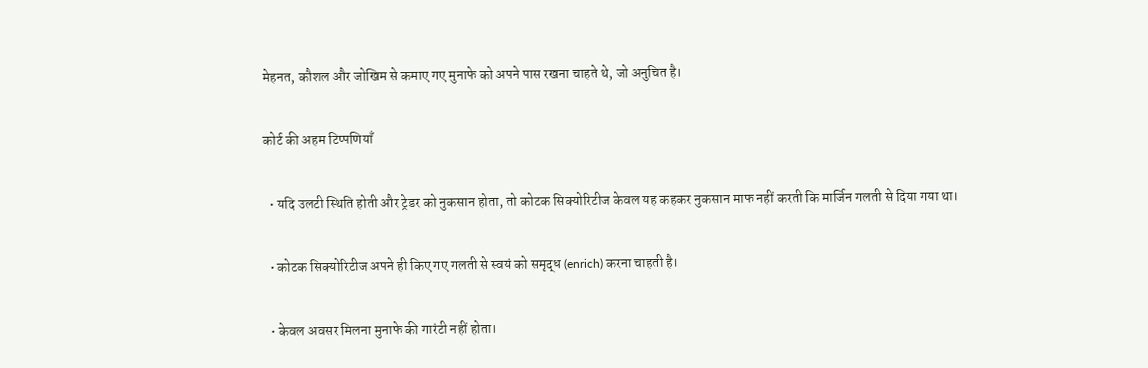मेहनत, कौशल और जोखिम से कमाए गए मुनाफे को अपने पास रखना चाहते थे, जो अनुचित है।

कोर्ट की अहम टिप्पणियाँ

  • यदि उलटी स्थिति होती और ट्रेडर को नुकसान होता, तो कोटक सिक्योरिटीज केवल यह कहकर नुकसान माफ नहीं करती कि मार्जिन गलती से दिया गया था।

  • कोटक सिक्योरिटीज अपने ही किए गए गलती से स्वयं को समृद्ध (enrich) करना चाहती है।

  • केवल अवसर मिलना मुनाफे की गारंटी नहीं होता।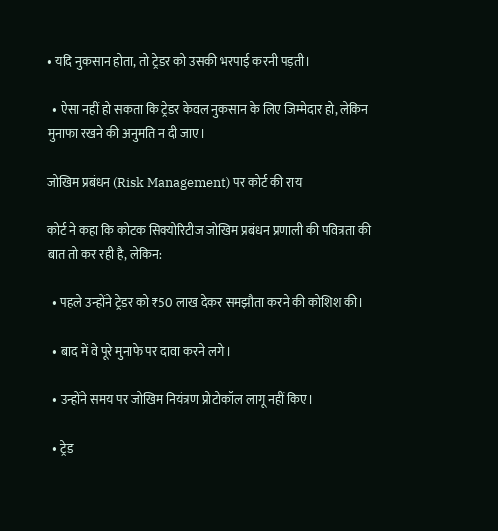• यदि नुकसान होता, तो ट्रेडर को उसकी भरपाई करनी पड़ती।

  • ऐसा नहीं हो सकता कि ट्रेडर केवल नुकसान के लिए जिम्मेदार हो, लेकिन मुनाफा रखने की अनुमति न दी जाए।

जोखिम प्रबंधन (Risk Management) पर कोर्ट की राय

कोर्ट ने कहा कि कोटक सिक्योरिटीज जोखिम प्रबंधन प्रणाली की पवित्रता की बात तो कर रही है, लेकिन:

  • पहले उन्होंने ट्रेडर को ₹50 लाख देकर समझौता करने की कोशिश की।

  • बाद में वे पूरे मुनाफे पर दावा करने लगे।

  • उन्होंने समय पर जोखिम नियंत्रण प्रोटोकॉल लागू नहीं किए।

  • ट्रेड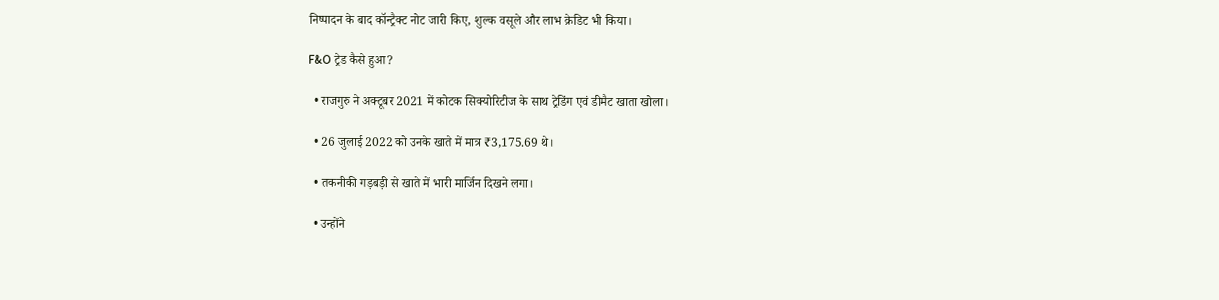निष्पादन के बाद कॉन्ट्रैक्ट नोट जारी किए, शुल्क वसूले और लाभ क्रेडिट भी किया।

F&O ट्रेड कैसे हुआ?

  • राजगुरु ने अक्टूबर 2021 में कोटक सिक्योरिटीज के साथ ट्रेडिंग एवं डीमैट खाता खोला।

  • 26 जुलाई 2022 को उनके खाते में मात्र ₹3,175.69 थे।

  • तकनीकी गड़बड़ी से खाते में भारी मार्जिन दिखने लगा।

  • उन्होंने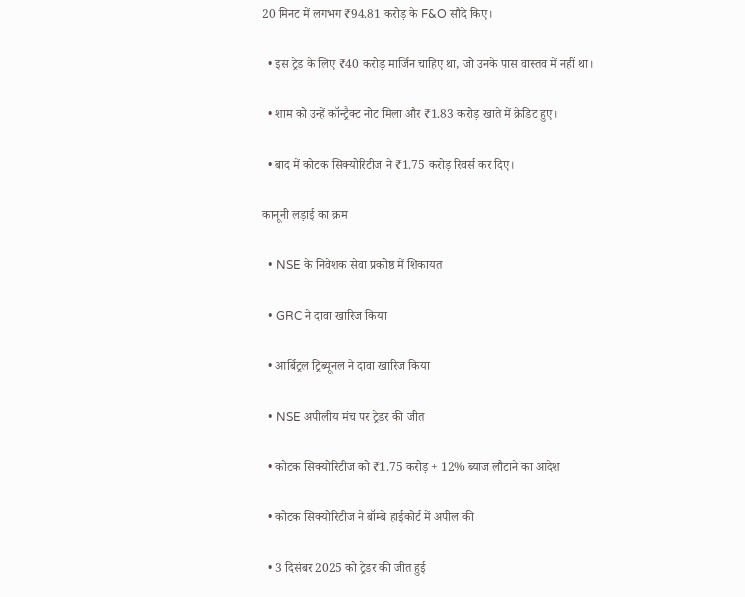20 मिनट में लगभग ₹94.81 करोड़ के F&O सौदे किए।

  • इस ट्रेड के लिए ₹40 करोड़ मार्जिन चाहिए था, जो उनके पास वास्तव में नहीं था।

  • शाम को उन्हें कॉन्ट्रैक्ट नोट मिला और ₹1.83 करोड़ खाते में क्रेडिट हुए।

  • बाद में कोटक सिक्योरिटीज ने ₹1.75 करोड़ रिवर्स कर दिए।

कानूनी लड़ाई का क्रम

  • NSE के निवेशक सेवा प्रकोष्ठ में शिकायत

  • GRC ने दावा खारिज किया

  • आर्बिट्रल ट्रिब्यूनल ने दावा खारिज किया

  • NSE अपीलीय मंच पर ट्रेडर की जीत

  • कोटक सिक्योरिटीज को ₹1.75 करोड़ + 12% ब्याज लौटाने का आदेश

  • कोटक सिक्योरिटीज ने बॉम्बे हाईकोर्ट में अपील की

  • 3 दिसंबर 2025 को ट्रेडर की जीत हुई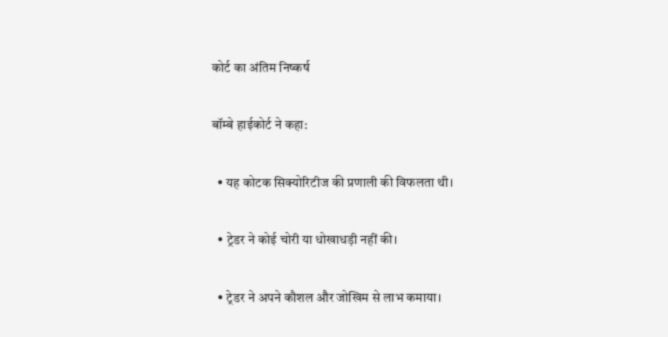कोर्ट का अंतिम निष्कर्ष

बॉम्बे हाईकोर्ट ने कहा:

  • यह कोटक सिक्योरिटीज की प्रणाली की विफलता थी।

  • ट्रेडर ने कोई चोरी या धोखाधड़ी नहीं की।

  • ट्रेडर ने अपने कौशल और जोखिम से लाभ कमाया।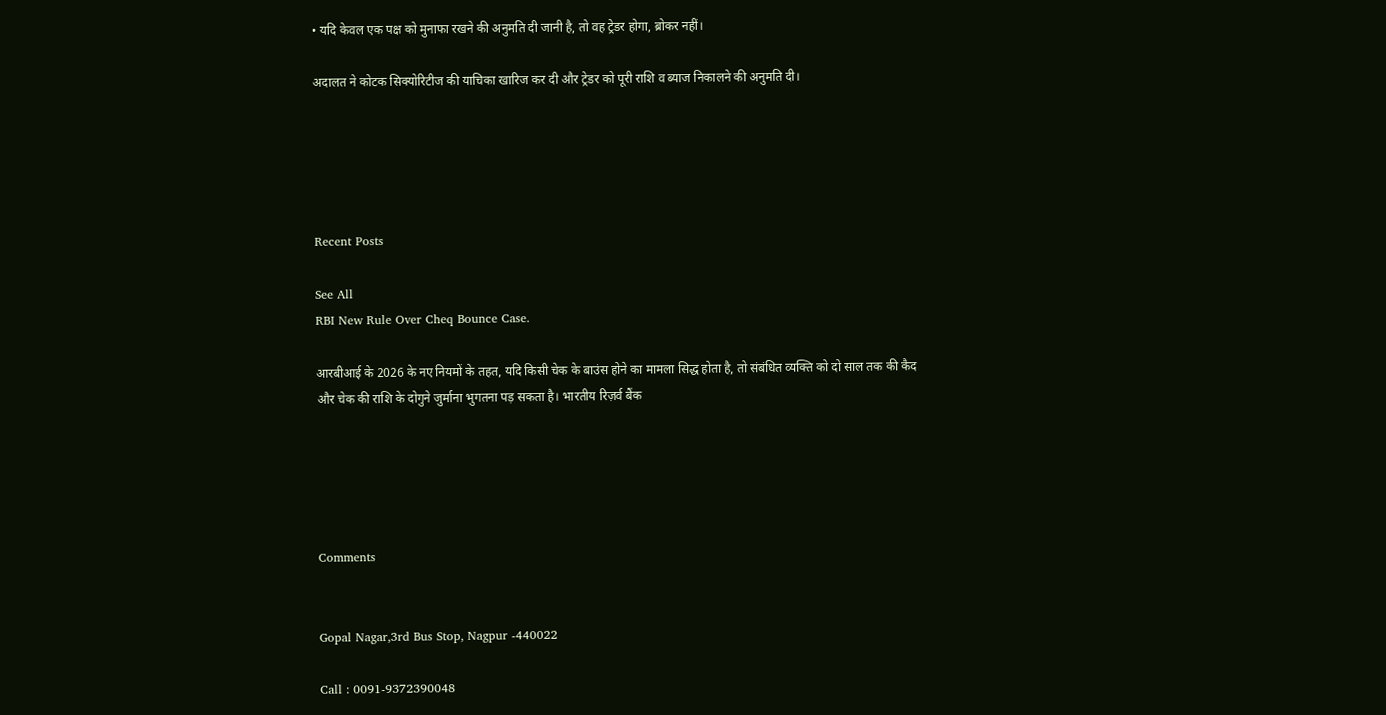• यदि केवल एक पक्ष को मुनाफा रखने की अनुमति दी जानी है, तो वह ट्रेडर होगा, ब्रोकर नहीं।

अदालत ने कोटक सिक्योरिटीज की याचिका खारिज कर दी और ट्रेडर को पूरी राशि व ब्याज निकालने की अनुमति दी।





Recent Posts

See All
RBI New Rule Over Cheq Bounce Case.

आरबीआई के 2026 के नए नियमों के तहत, यदि किसी चेक के बाउंस होने का मामला सिद्ध होता है, तो संबंधित व्यक्ति को दो साल तक की कैद और चेक की राशि के दोगुने जुर्माना भुगतना पड़ सकता है। भारतीय रिज़र्व बैंक





Comments


Gopal Nagar,3rd Bus Stop, Nagpur -440022

Call : 0091-9372390048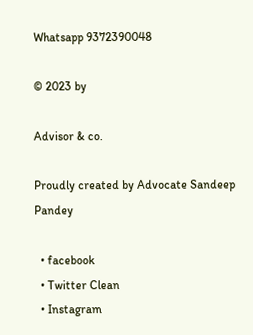Whatsapp 9372390048

© 2023 by

Advisor & co.

Proudly created by Advocate Sandeep Pandey

  • facebook
  • Twitter Clean
  • Instagram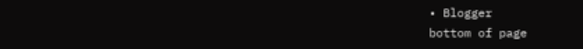• Blogger
bottom of page